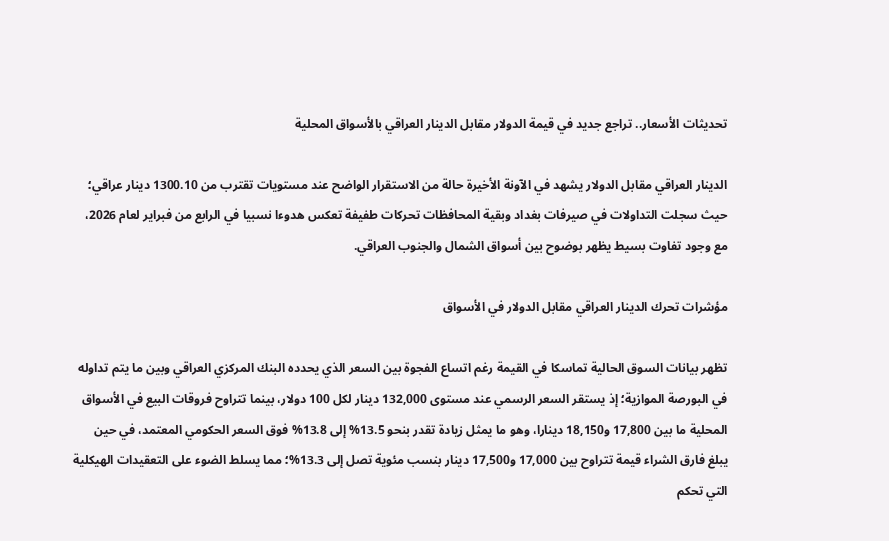تحديثات الأسعار.. تراجع جديد في قيمة الدولار مقابل الدينار العراقي بالأسواق المحلية

الدينار العراقي مقابل الدولار يشهد في الآونة الأخيرة حالة من الاستقرار الواضح عند مستويات تقترب من 1300.10 دينار عراقي؛ حيث سجلت التداولات في صيرفات بغداد وبقية المحافظات تحركات طفيفة تعكس هدوءا نسبيا في الرابع من فبراير لعام 2026، مع وجود تفاوت بسيط يظهر بوضوح بين أسواق الشمال والجنوب العراقي.

مؤشرات تحرك الدينار العراقي مقابل الدولار في الأسواق

تظهر بيانات السوق الحالية تماسكا في القيمة رغم اتساع الفجوة بين السعر الذي يحدده البنك المركزي العراقي وبين ما يتم تداوله في البورصة الموازية؛ إذ يستقر السعر الرسمي عند مستوى 132,000 دينار لكل 100 دولار، بينما تتراوح فروقات البيع في الأسواق المحلية ما بين 17,800 و18,150 دينارا، وهو ما يمثل زيادة تقدر بنحو 13.5% إلى 13.8% فوق السعر الحكومي المعتمد، في حين يبلغ فارق الشراء قيمة تتراوح بين 17,000 و17,500 دينار بنسب مئوية تصل إلى 13.3%؛ مما يسلط الضوء على التعقيدات الهيكلية التي تحكم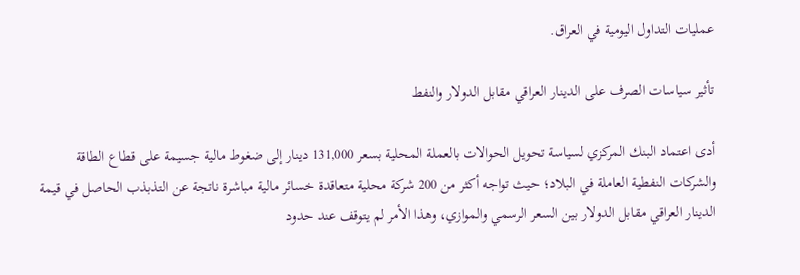عمليات التداول اليومية في العراق.

تأثير سياسات الصرف على الدينار العراقي مقابل الدولار والنفط

أدى اعتماد البنك المركزي لسياسة تحويل الحوالات بالعملة المحلية بسعر 131,000 دينار إلى ضغوط مالية جسيمة على قطاع الطاقة والشركات النفطية العاملة في البلاد؛ حيث تواجه أكثر من 200 شركة محلية متعاقدة خسائر مالية مباشرة ناتجة عن التذبذب الحاصل في قيمة الدينار العراقي مقابل الدولار بين السعر الرسمي والموازي، وهذا الأمر لم يتوقف عند حدود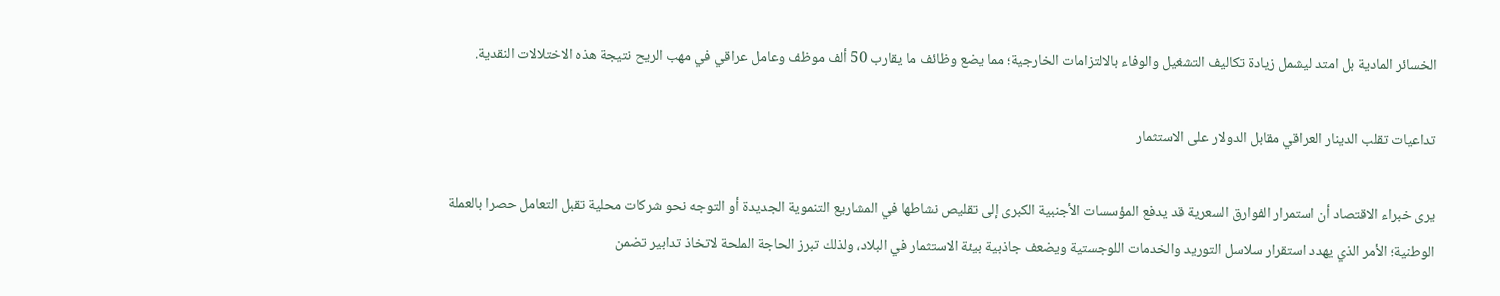الخسائر المادية بل امتد ليشمل زيادة تكاليف التشغيل والوفاء بالالتزامات الخارجية؛ مما يضع وظائف ما يقارب 50 ألف موظف وعامل عراقي في مهب الريح نتيجة هذه الاختلالات النقدية.

تداعيات تقلب الدينار العراقي مقابل الدولار على الاستثمار

يرى خبراء الاقتصاد أن استمرار الفوارق السعرية قد يدفع المؤسسات الأجنبية الكبرى إلى تقليص نشاطها في المشاريع التنموية الجديدة أو التوجه نحو شركات محلية تقبل التعامل حصرا بالعملة الوطنية؛ الأمر الذي يهدد استقرار سلاسل التوريد والخدمات اللوجستية ويضعف جاذبية بيئة الاستثمار في البلاد، ولذلك تبرز الحاجة الملحة لاتخاذ تدابير تضمن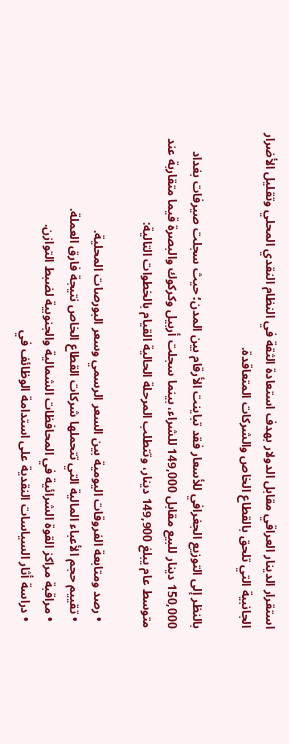استقرار الدينار العراقي مقابل الدولار بهدف استعادة الثقة في النظام النقدي المحلي وتقليل الأضرار الجانبية التي تلحق بالقطاع الخاص والشركات المتعاقدة.

بالنظر إلى التوزيع الجغرافي للأسعار فقد تباينت الأرقام بين المدن؛ حيث سجلت صيرفات بغداد 150,000 دينار للبيع مقابل 149,000 للشراء، بينما سجلت أربيل وكركوك والبصرة قيما متقاربة عند متوسط عام يبلغ 149,900 دينار، وتتطلب المرحلة الحالية القيام بالخطوات التالية:

  • رصد ومتابعة الفروقات اليومية بين السعر الرسمي وسعر البورصات المحلية.
  • تقييم حجم الأعباء المالية التي تتحملها شركات القطاع الخاص نتيجة فارق العملة.
  • مراقبة مراكز القوة الشرائية في المحافظات الشمالية والجنوبية لضبط التوازن.
  • دراسة أثار السياسات النقدية على استدامة الوظائف في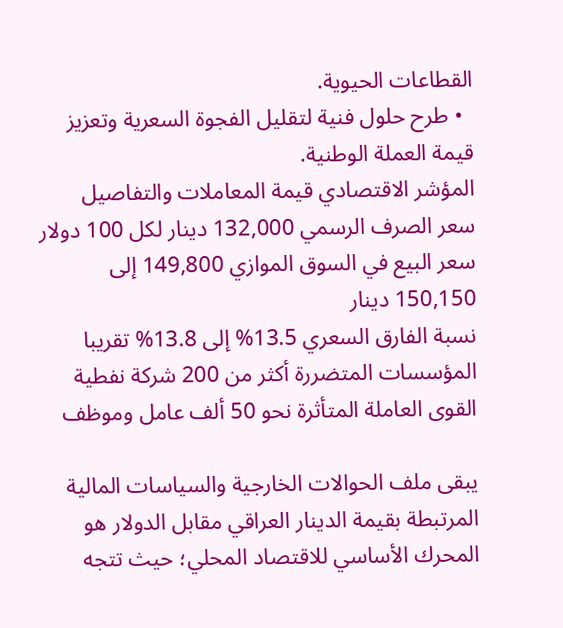القطاعات الحيوية.
  • طرح حلول فنية لتقليل الفجوة السعرية وتعزيز قيمة العملة الوطنية.
المؤشر الاقتصادي قيمة المعاملات والتفاصيل
سعر الصرف الرسمي 132,000 دينار لكل 100 دولار
سعر البيع في السوق الموازي 149,800 إلى 150,150 دينار
نسبة الفارق السعري 13.5% إلى 13.8% تقريبا
المؤسسات المتضررة أكثر من 200 شركة نفطية
القوى العاملة المتأثرة نحو 50 ألف عامل وموظف

يبقى ملف الحوالات الخارجية والسياسات المالية المرتبطة بقيمة الدينار العراقي مقابل الدولار هو المحرك الأساسي للاقتصاد المحلي؛ حيث تتجه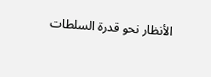الأنظار نحو قدرة السلطات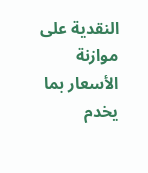النقدية على موازنة الأسعار بما يخدم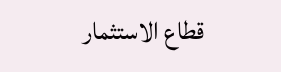قطاع الاستثمار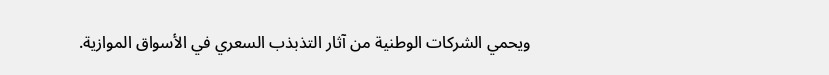ويحمي الشركات الوطنية من آثار التذبذب السعري في الأسواق الموازية.